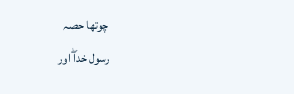چوتھا حصہ
رسول خداۖ اور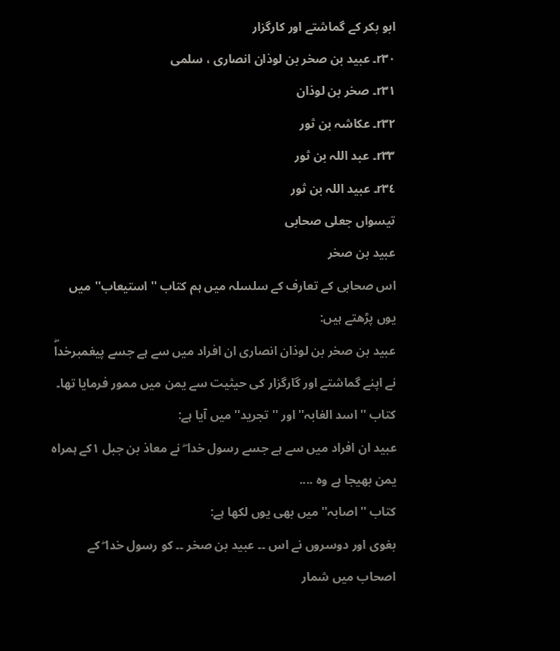ابو بکر کے گماشتے اور کارگزار
r٣٠۔ عبید بن صخر بن لوذان انصاری ، سلمی
r٣١۔ صخر بن لوذان
r٣٢۔ عکاشہ بن ثور
r٣٣۔ عبد اللہ بن ثور
r٣٤۔ عبید اللہ بن ثور
تیسواں جعلی صحابی
عبید بن صخر
اس صحابی کے تعارف کے سلسلہ میں ہم کتاب '' استیعاب''میں یوں پڑھتے ہیں:
عبید بن صخر بن لوذان انصاری ان افراد میں سے ہے جسے پیغمبرخداۖ نے اپنے گماشتے اور گارگزار کی حیثیت سے یمن میں ممور فرمایا تھا۔
کتاب '' اسد الغابہ'' اور '' تجرید'' میں آیا ہے:
عبید ان افراد میں سے ہے جسے رسول خدا ۖ نے معاذ بن جبل ١کے ہمراہ یمن بھیجا ہے وہ ....
کتاب '' اصابہ'' میں بھی یوں لکھا ہے:
بغوی اور دوسروں نے اس ۔۔ عبید بن صخر ۔۔ کو رسول خدا ۖ کے اصحاب میں شمار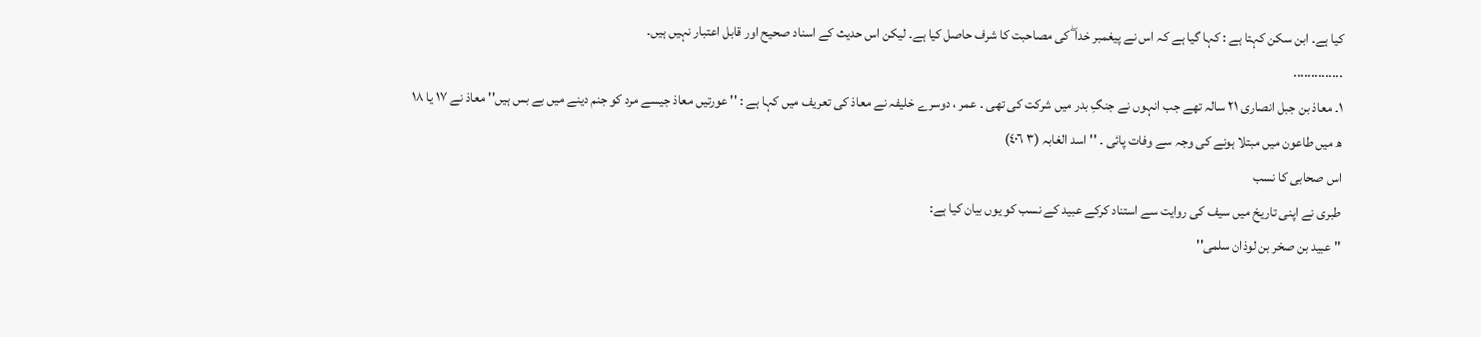کیا ہے۔ ابن سکن کہتا ہے : کہا گیا ہے کہ اس نے پیغمبر خدا ۖ کی مصاحبت کا شرف حاصل کیا ہے۔ لیکن اس حدیث کے اسناد صحیح اور قابل اعتبار نہیں ہیں۔
..............
١۔ معاذ بن جبل انصاری ٢١ سالہ تھے جب انہوں نے جنگِ بدر میں شرکت کی تھی ۔ عمر ، دوسرے خلیفہ نے معاذ کی تعریف میں کہا ہے : '' عورتیں معاذ جیسے مرد کو جنم دینے میں بے بس ہیں'' معاذ نے ١٧ یا ١٨ ھ میں طاعون میں مبتلا ہونے کی وجہ سے وفات پائی ۔ '' اسد الغابہ (٣ ٤٠٦)
اس صحابی کا نسب
طبری نے اپنی تاریخ میں سیف کی روایت سے استناد کرکے عبید کے نسب کو یوں بیان کیا ہے:
'' عبید بن صخر بن لوذان سلمی''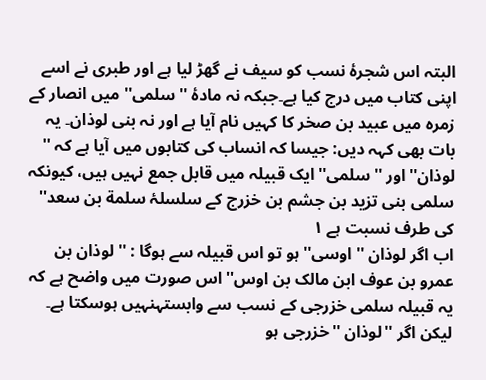البتہ اس شجرۂ نسب کو سیف نے گھڑ لیا ہے اور طبری نے اسے اپنی کتاب میں درج کیا ہے۔جبکہ نہ مادۂ '' سلمی'' میں انصار کے زمرہ میں عبید بن صخر کا کہیں نام آیا ہے اور نہ بنی لوذان۔ یہ بات بھی کہہ دیں: جیسا کہ انساب کی کتابوں میں آیا ہے کہ '' لوذان'' اور '' سلمی'' ایک قبیلہ میں قابل جمع نہیں ہیں، کیونکہ سلمی بنی تزید بن جشم بن خزرج کے سلسلۂ سلمة بن سعد'' کی طرف نسبت ہے ١
اب اگر لوذان '' اوسی'' ہو تو اس قبیلہ سے ہوگا : '' لوذان بن عمرو بن عوف ابن مالک بن اوس'' اس صورت میں واضح ہے کہ یہ قبیلہ سلمی خزرجی کے نسب سے وابستہنہیں ہوسکتا ہے۔
لیکن اگر ''لوذان ''خزرجی ہو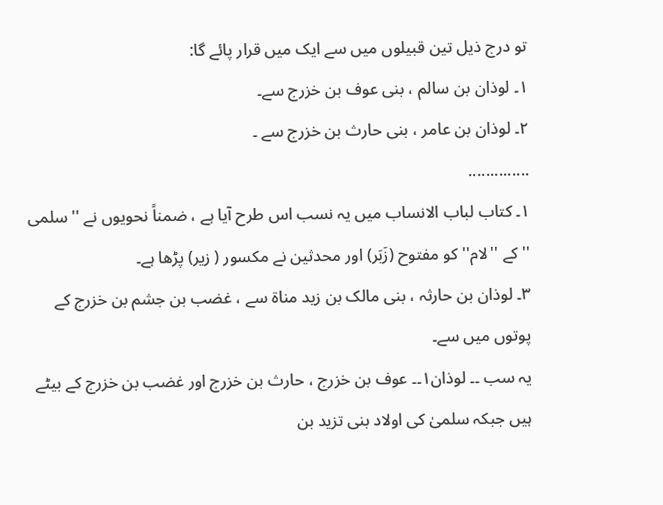تو درج ذیل تین قبیلوں میں سے ایک میں قرار پائے گا:
١۔ لوذان بن سالم ، بنی عوف بن خزرج سے۔
٢۔ لوذان بن عامر ، بنی حارث بن خزرج سے ۔
..............
١۔ کتاب لباب الانساب میں یہ نسب اس طرح آیا ہے ، ضمناً نحویوں نے '' سلمی '' کے ''لام'' کو مفتوح (زَبَر) اور محدثین نے مکسور ( زیر) پڑھا ہے۔
٣۔ لوذان بن حارثہ ، بنی مالک بن زید مناة سے ، غضب بن جشم بن خزرج کے پوتوں میں سے۔
یہ سب ۔۔ لوذان١۔۔ عوف بن خزرج ، حارث بن خزرج اور غضب بن خزرج کے بیٹے ہیں جبکہ سلمیٰ کی اولاد بنی تزید بن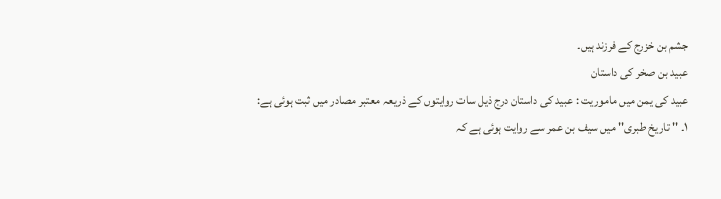جشم بن خزرج کے فرزند ہیں۔
عبید بن صخر کی داستان
عبید کی یمن میں ماموریت : عبید کی داستان درج ذیل سات روایتوں کے ذریعہ معتبر مصادر میں ثبت ہوئی ہے:
١۔ '' تاریخ طبری'' میں سیف بن عمر سے روایت ہوئی ہے کہ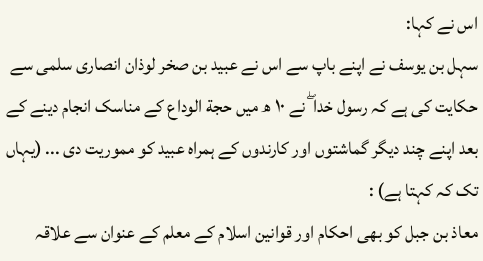اس نے کہا:
سہل بن یوسف نے اپنے باپ سے اس نے عبید بن صخر لوذان انصاری سلمی سے حکایت کی ہے کہ رسول خدا ۖ نے ١٠ ھ میں حجة الوداع کے مناسک انجام دینے کے بعد اپنے چند دیگر گماشتوں اور کارندوں کے ہمراہ عبید کو مموریت دی ... (یہاں تک کہ کہتا ہے) :
معاذ بن جبل کو بھی احکام اور قوانین اسلام کے معلم کے عنوان سے علاقہ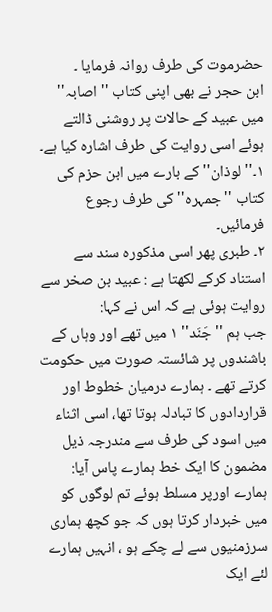حضرموت کی طرف روانہ فرمایا ۔
ابن حجر نے بھی اپنی کتاب '' اصابہ'' میں عبید کے حالات پر روشنی ڈالتے ہوئے اسی روایت کی طرف اشارہ کیا ہے۔
١۔'' لوذان'' کے بارے میں ابن حزم کی کتاب ''جمہرہ'' کی طرف رجوع فرمائیں۔
٢۔ طبری پھر اسی مذکورہ سند سے استناد کرکے لکھتا ہے : عبید بن صخر سے روایت ہوئی ہے کہ اس نے کہا:
جب ہم '' جَنَد'' ١ میں تھے اور وہاں کے باشندوں پر شائستہ صورت میں حکومت کرتے تھے ۔ ہمارے درمیان خطوط اور قراردادوں کا تبادلہ ہوتا تھا، اسی اثناء میں اسود کی طرف سے مندرجہ ذیل مضمون کا ایک خط ہمارے پاس آیا:
ہمارے اورپر مسلط ہوئے تم لوگوں کو میں خبردار کرتا ہوں کہ جو کچھ ہماری سرزمنیوں سے لے چکے ہو ، انہیں ہمارے لئے ایک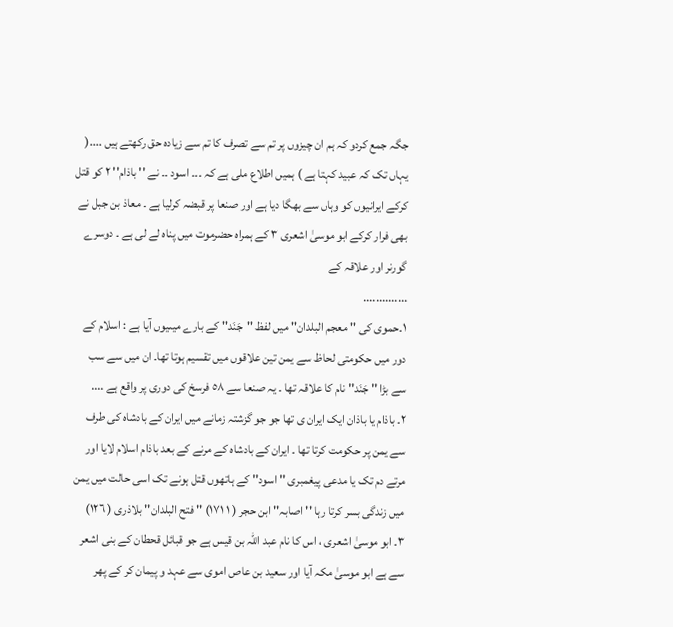جگہ جمع کردو کہ ہم ان چیزوں پر تم سے تصرف کا تم سے زیادہ حق رکھتے ہیں ....( یہاں تک کہ عبید کہتا ہے ) ہمیں اطلاع ملی ہے کہ ۔۔۔ اسود ۔۔ نے '' باذام'' ٢ کو قتل کرکے ایرانیوں کو وہاں سے بھگا دیا ہے اور صنعا پر قبضہ کرلیا ہے ۔ معاذ بن جبل نے بھی فرار کرکے ابو موسیٰ اشعری ٣ کے ہمراہ حضرموت میں پناہ لے لی ہے ۔ دوسرے گورنر اور علاقہ کے
..............
١۔حموی کی '' معجم البلدان'' میں لفظ ''جَنَد'' کے بارے میںیوں آیا ہے : اسلام کے دور میں حکومتی لحاظ سے یمن تین علاقوں میں تقسیم ہوتا تھا۔ ان میں سے سب سے بڑا '' جَنَد'' نام کا علاقہ تھا ۔ یہ صنعا سے ٥٨ فرسخ کی دوری پر واقع ہے ....
٢۔ باذام یا باذان ایک ایران ی تھا جو جو گزشتہ زمانے میں ایران کے بادشاہ کی طرف سے یمن پر حکومت کرتا تھا ۔ ایران کے بادشاہ کے مرنے کے بعد باذام اسلام لایا اور مرتے دم تک یا مدعی پیغمبری '' اسود'' کے ہاتھوں قتل ہونے تک اسی حالت میں یمن میں زندگی بسر کرتا رہا '' اصابہ'' ابن حجر ( ١ ١٧١) '' فتح البلدان'' بلاذری ( ١٢٦)
٣۔ ابو موسیٰ اشعری ، اس کا نام عبد اللہ بن قیس ہے جو قبائل قحطان کے بنی اشعر سے ہے ابو موسیٰ مکہ آیا اور سعید بن عاص اموی سے عہد و پیمان کر کے پھر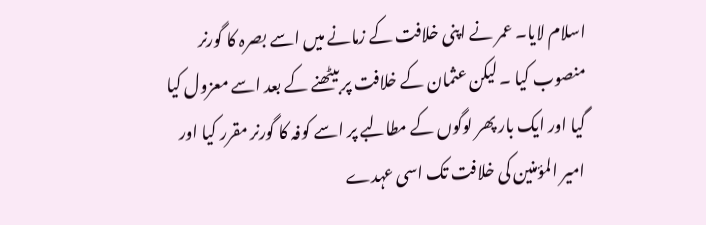اسلام لایا۔ عمر نے اپنی خلافت کے زمانے میں اسے بصرہ کا گورنر منصوب کیا ۔ لیکن عثمان کے خلافت پر بیٹھنے کے بعد اسے معزول کیا گیا اور ایک بار پھر لوگوں کے مطالبے پر اسے کوفہ کا گورنر مقرر کیا اور امیر المؤمنین کی خلافت تک اسی عہدے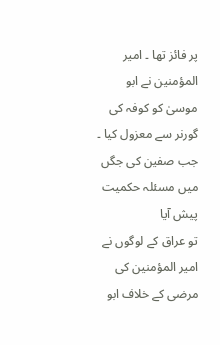پر فائز تھا ۔ امیر المؤمنین نے ابو موسیٰ کو کوفہ کی گورنر سے معزول کیا ۔ جب صفین کی جگں میں مسئلہ حکمیت پیش آیا
تو عراق کے لوگوں نے امیر المؤمنین کی مرضی کے خلاف ابو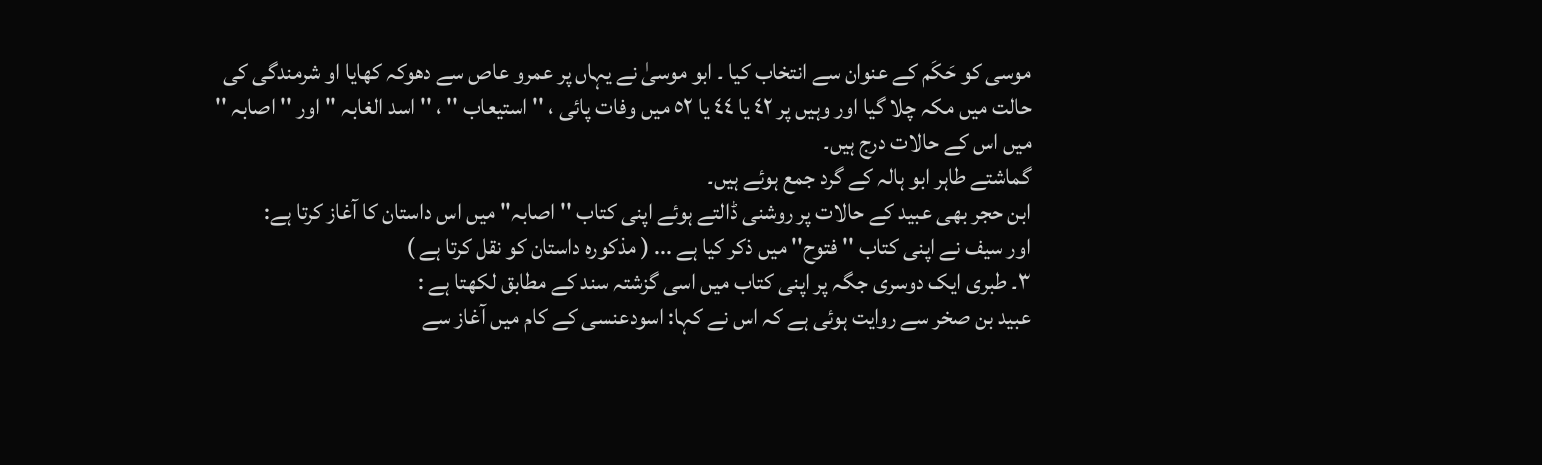موسی کو حَکَم کے عنوان سے انتخاب کیا ۔ ابو موسیٰ نے یہاں پر عمرو عاص سے دھوکہ کھایا او شرمندگی کی حالت میں مکہ چلا گیا اور وہیں پر ٤٢ یا ٤٤ یا ٥٢ میں وفات پائی ، '' استیعاب '' ، '' اسد الغابہ '' اور '' اصابہ '' میں اس کے حالات درج ہیں۔
گماشتے طاہر ابو ہالہ کے گرد جمع ہوئے ہیں۔
ابن حجر بھی عبید کے حالات پر روشنی ڈالتے ہوئے اپنی کتاب '' اصابہ'' میں اس داستان کا آغاز کرتا ہے:
اور سیف نے اپنی کتاب '' فتوح'' میں ذکر کیا ہے ... ( مذکورہ داستان کو نقل کرتا ہے )
٣۔ طبری ایک دوسری جگہ پر اپنی کتاب میں اسی گزشتہ سند کے مطابق لکھتا ہے :
عبید بن صخر سے روایت ہوئی ہے کہ اس نے کہا: اسودعنسی کے کام میں آغاز سے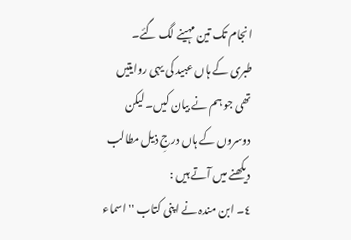انجام تک تین مہینے لگ گئے۔
طبری کے ہاں عبید کی یہی روایتیں تھی جو ہم نے بیان کیں۔ لیکن دوسروں کے ہاں درجِ ذیل مطالب دیکھنے میں آتے ہیں :
٤۔ ابن مندہ نے اپنی کتاب '' اسماء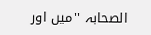الصحابہ ''میں اور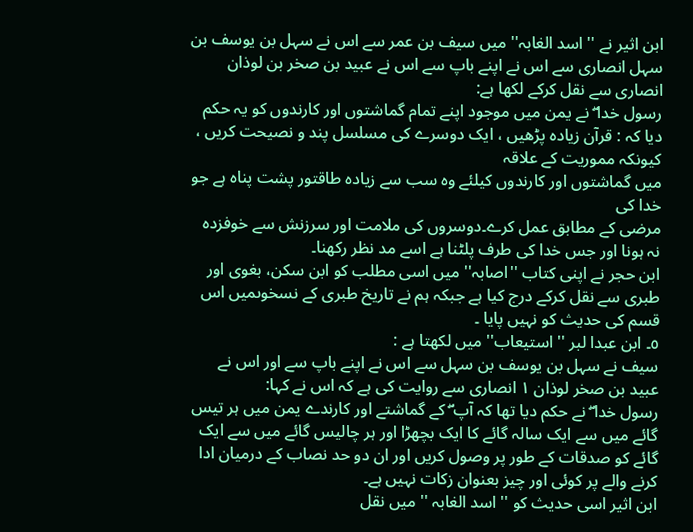ابن اثیر نے '' اسد الغابہ'' میں سیف بن عمر سے اس نے سہل بن یوسف بن سہل انصاری سے اس نے اپنے باپ سے اس نے عبید بن صخر بن لوذان انصاری سے نقل کرکے لکھا ہے:
رسول خدا ۖ نے یمن میں موجود اپنے تمام گماشتوں اور کارندوں کو یہ حکم دیا کہ : قرآن زیادہ پڑھیں ، ایک دوسرے کی مسلسل پند و نصیحت کریں ، کیونکہ مموریت کے علاقہ
میں گماشتوں اور کارندوں کیلئے وہ سب سے زیادہ طاقتور پشت پناہ ہے جو خدا کی
مرضی کے مطابق عمل کرے۔دوسروں کی ملامت اور سرزنش سے خوفزدہ نہ ہونا اور جس خدا کی طرف پلٹنا ہے اسے مد نظر رکھنا۔
ابن حجر نے اپنی کتاب ''اصابہ'' میں اسی مطلب کو ابن سکن، بغوی اور طبری سے نقل کرکے درج کیا ہے جبکہ ہم نے تاریخ طبری کے نسخوںمیں اس قسم کی حدیث کو نہیں پایا ۔
٥۔ ابن عبدا لبر '' استیعاب'' میں لکھتا ہے :
سیف نے سہل بن یوسف بن سہل سے اس نے اپنے باپ سے اور اس نے عبید بن صخر لوذان ١ انصاری سے روایت کی ہے کہ اس نے کہا:
رسول خدا ۖ نے حکم دیا تھا کہ آپ ۖ کے گماشتے اور کارندے یمن میں ہر تیس گائے میں سے ایک سالہ گائے کا ایک بچھڑا اور ہر چالیس گائے میں سے ایک گائے کو صدقات کے طور پر وصول کریں اور ان دو حد نصاب کے درمیان ادا کرنے والے پر کوئی اور چیز بعنوان زکات نہیں ہے۔
ابن اثیر اسی حدیث کو '' اسد الغابہ '' میں نقل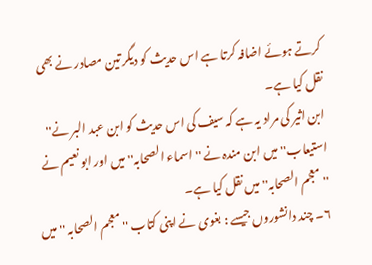کرتے ہوئے اضافہ کرتا ہے اس حدیث کو دیگر تین مصادر نے بھی نقل کیا ہے۔
ابن اثیر کی مراد یہ ہے کہ سیف کی اس حدیث کو ابن عبد البر نے'' استیعاب'' میں ابن مندہ نے '' اسماء الصحابہ'' میں اور ابو نعیم نے ''معجم الصحابہ'' میں نقل کیا ہے۔
٦۔ چند دانشوروں جیسے : بغوی نے اپنی کتاب '' معجم الصحابہ '' میں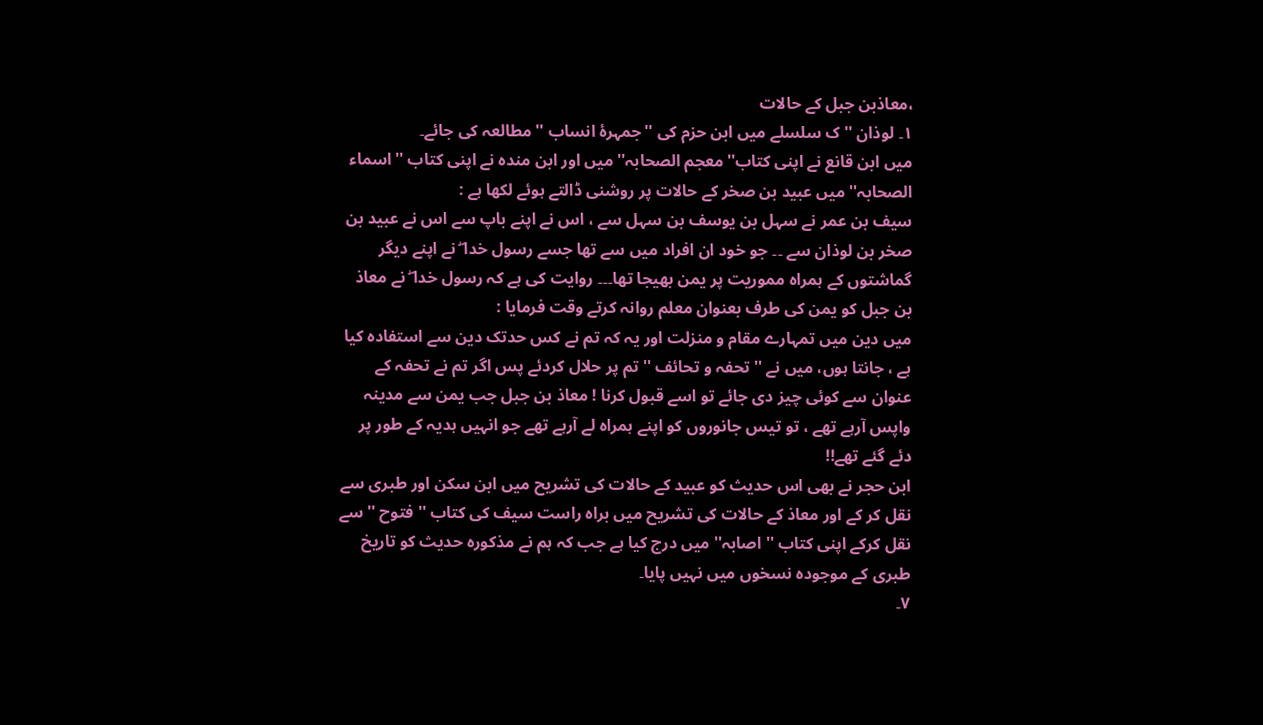،معاذبن جبل کے حالات
١۔ لوذان '' ک سلسلے میں ابن حزم کی ''جمہرۂ انساب '' مطالعہ کی جائے۔
میں ابن قانع نے اپنی کتاب''معجم الصحابہ'' میں اور ابن مندہ نے اپنی کتاب '' اسماء الصحابہ'' میں عبید بن صخر کے حالات پر روشنی ڈالتے ہوئے لکھا ہے :
سیف بن عمر نے سہل بن یوسف بن سہل سے ، اس نے اپنے باپ سے اس نے عبید بن صخر بن لوذان سے ۔۔ جو خود ان افراد میں سے تھا جسے رسول خدا ۖ نے اپنے دیگر گماشتوں کے ہمراہ مموریت پر یمن بھیجا تھا۔۔۔ روایت کی ہے کہ رسول خدا ۖ نے معاذ بن جبل کو یمن کی طرف بعنوان معلم روانہ کرتے وقت فرمایا :
میں دین میں تمہارے مقام و منزلت اور یہ کہ تم نے کس حدتک دین سے استفادہ کیا ہے ، جانتا ہوں، میں نے '' تحفہ و تحائف '' تم پر حلال کردئے پس اگر تم نے تحفہ کے عنوان سے کوئی چیز دی جائے تو اسے قبول کرنا ! معاذ بن جبل جب یمن سے مدینہ واپس آرہے تھے ، تو تیس جانوروں کو اپنے ہمراہ لے آرہے تھے جو انہیں ہدیہ کے طور پر دئے گئے تھے!!
ابن حجر نے بھی اس حدیث کو عبید کے حالات کی تشریح میں ابن سکن اور طبری سے نقل کر کے اور معاذ کے حالات کی تشریح میں براہ راست سیف کی کتاب '' فتوح '' سے نقل کرکے اپنی کتاب '' اصابہ'' میں درج کیا ہے جب کہ ہم نے مذکورہ حدیث کو تاریخ طبری کے موجودہ نسخوں میں نہیں پایا۔
٧۔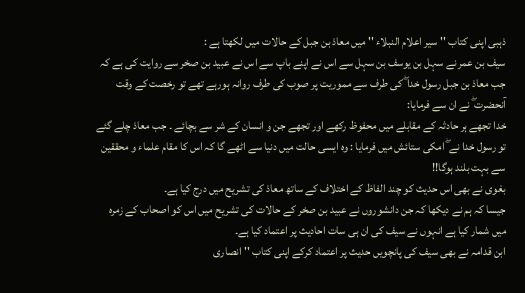ذہبی اپنی کتاب '' سیر اعلام النبلاء '' میں معاذ بن جبل کے حالات میں لکھتا ہے :
سیف بن عمر نے سہل بن یوسف بن سہل سے اس نے اپنے باپ سے اس نے عبید بن صخر سے روایت کی ہے کہ جب معاذ بن جبل رسول خدا ۖ کی طرف سے مموریت پر صوب کی طرف روانہ ہورہے تھے تو رخصت کے وقت آنحضرت ۖ نے ان سے فرمایا:
خدا تجھے ہر حادثہ کے مقابلے میں محفوظ رکھے اور تجھے جن و انسان کے شر سے بچائے ۔ جب معاذ چلے گئے تو رسول خدا نے ۖ امکی ستائش میں فرمایا : وہ ایسی حالت میں دنیا سے اٹھے گا کہ اس کا مقام علماء و محققین سے بہت بلند ہوگا!!
بغوی نے بھی اس حدیث کو چند الفاظ کے اختلاف کے ساتھ معاذ کی تشریح میں درج کیا ہے۔
جیسا کہ ہم نے دیکھا کہ جن دانشوروں نے عبید بن صخر کے حالات کی تشریح میں اس کو اصحاب کے زمرہ میں شمار کیا ہے انہوں نے سیف کی ان ہی سات احادیث پر اعتماد کیا ہے۔
ابن قدامہ نے بھی سیف کی پانچویں حدیث پر اعتماد کرکے اپنی کتاب '' انصاری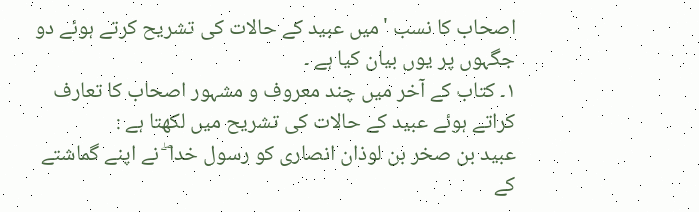اصحاب کا نسب 'میں عبید کے حالات کی تشریح کرتے ہوئے دو جگہوں پر یوں بیان کیا ہے ۔
١۔ کتاب کے آخر میں چند معروف و مشہور اصحاب کا تعارف کراتے ہوئے عبید کے حالات کی تشریح میں لکھتا ہے :
عبید بن صخر بن لوذان انصاری کو رسول خدا ۖ نے اپنے گماشتے کے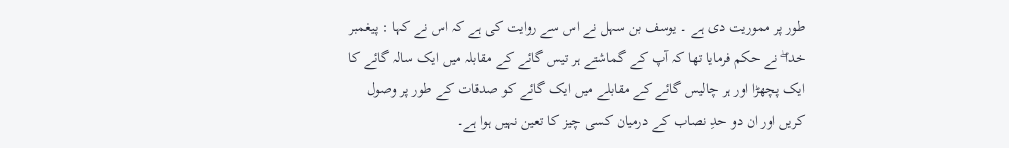طور پر مموریت دی ہے ۔ یوسف بن سہل نے اس سے روایت کی ہے کہ اس نے کہا : پیغمبر خدا ۖ نے حکم فرمایا تھا کہ آپ کے گماشتے ہر تیس گائے کے مقابلہ میں ایک سالہ گائے کا ایک پچھڑا اور ہر چالیس گائے کے مقابلے میں ایک گائے کو صدقات کے طور پر وصول کریں اور ان دو حدِ نصاب کے درمیان کسی چیز کا تعین نہیں ہوا ہے۔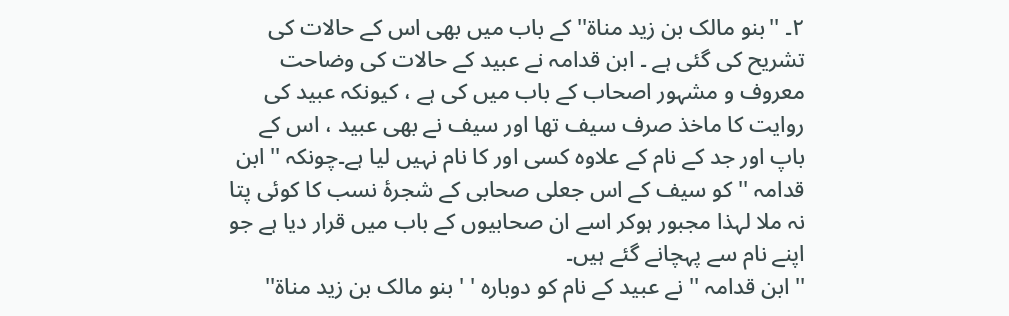٢۔ ''بنو مالک بن زید مناة'' کے باب میں بھی اس کے حالات کی تشریح کی گئی ہے ۔ ابن قدامہ نے عبید کے حالات کی وضاحت معروف و مشہور اصحاب کے باب میں کی ہے ، کیونکہ عبید کی روایت کا ماخذ صرف سیف تھا اور سیف نے بھی عبید ، اس کے باپ اور جد کے نام کے علاوہ کسی اور کا نام نہیں لیا ہے۔چونکہ '' ابن قدامہ '' کو سیف کے اس جعلی صحابی کے شجرۂ نسب کا کوئی پتا نہ ملا لہذا مجبور ہوکر اسے ان صحابیوں کے باب میں قرار دیا ہے جو اپنے نام سے پہچانے گئے ہیں۔
'' ابن قدامہ '' نے عبید کے نام کو دوبارہ ' ' بنو مالک بن زید مناة''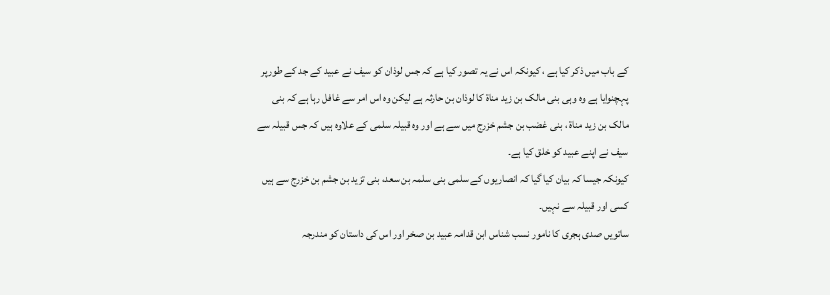کے باب میں ذکر کیا ہے ، کیونکہ اس نے یہ تصور کیا ہے کہ جس لوذان کو سیف نے عبید کے جد کے طورپر پہچنوایا ہے وہ وہی بنی مالک بن زید مناة کا لوذان بن حارثہ ہے لیکن وہ اس امر سے غافل رہا ہے کہ بنی مالک بن زید مناة ، بنی غضب بن جشم خزرج میں سے ہے اور وہ قبیلہ سلمی کے علاوہ ہیں کہ جس قبیلہ سے سیف نے اپنے عبید کو خلق کیا ہے۔
کیونکہ جیسا کہ بیان کیا گیا کہ انصاریوں کے سلمی بنی سلمہ بن سعد، بنی تزید بن جشم بن خزرج سے ہیں کسی اور قبیلہ سے نہیں۔
ساتویں صدی ہجری کا نامور نسب شناس ابن قدامہ عبید بن صخر اور اس کی داستان کو مندرجہ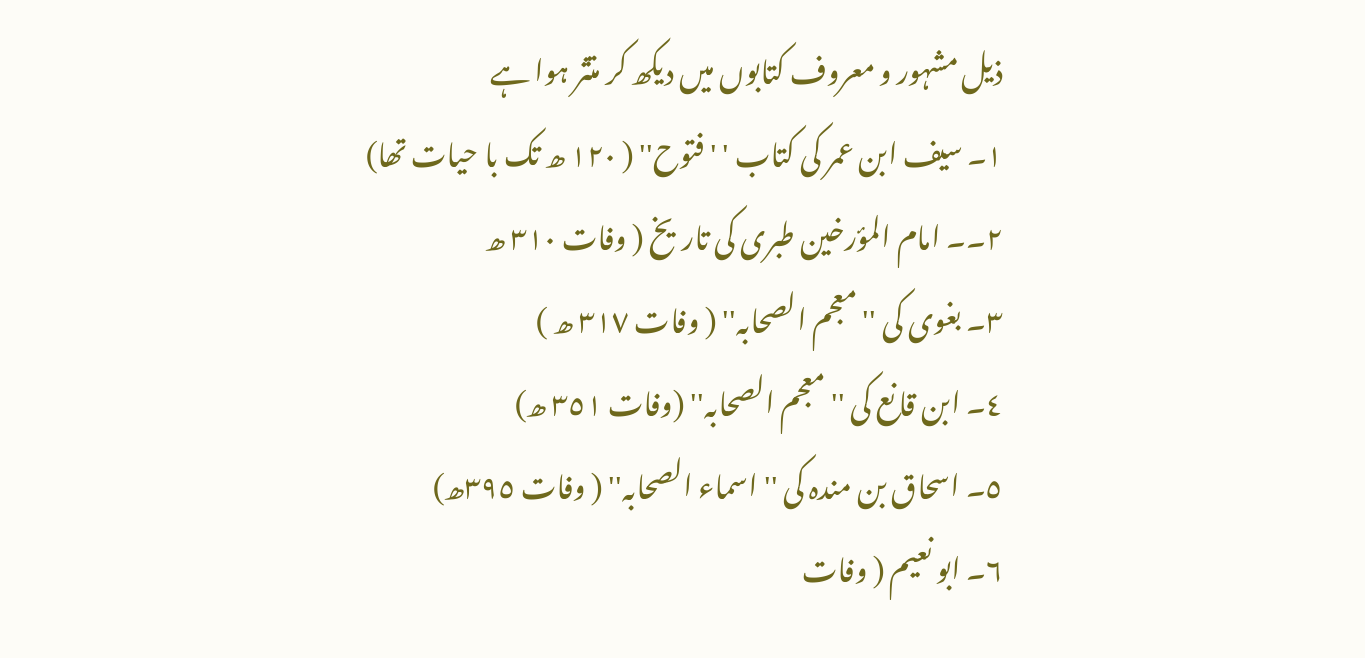ذیل مشہور و معروف کتابوں میں دیکھ کر متثر ہوا ہے
١۔ سیف ابن عمر کی کتاب ' ' فتوح'' ( ١٢٠ ھ تک با حیات تھا)
٢۔۔ امام المؤرخین طبری کی تاریخ ( وفات ٣١٠ ھ
٣۔ بغوی کی '' معجم الصحابہ'' ( وفات ٣١٧ ھ )
٤۔ ابن قانع کی '' معجم الصحابہ'' (وفات ٣٥١ ھ)
٥۔ اسحاق بن مندہ کی '' اسماء الصحابہ'' ( وفات ٣٩٥ھ)
٦۔ ابو نعیم ( وفات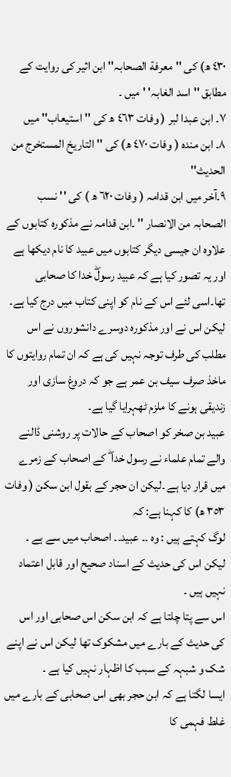٤٣٠ ھ) کی '' معرفة الصحابہ'' ابن اثیر کی روایت کے مطابق '' اسد الغابہ' ' میں ۔
٧۔ ابن عبدا لبر ( وفات ٤٦٣ ھ کی '' استیعاب'' میں
٨۔ ابن مندہ ( وفات ٤٧٠ ھ) کی '' التاریخ المستخرج من الحدیث''
٩۔آخر میں ابن قدامہ ( وفات ٦٢٠ ھ ) کی '' نسب الصحابہ من الانصار '' ۔ابن قدامہ نے مذکورہ کتابوں کے علاوہ ان جیسی دیگر کتابوں میں عبید کا نام دیکھا ہے اور یہ تصور کیا ہے کہ عبید رسولۖ خدا کا صحابی تھا۔اسی لئے اس کے نام کو اپنی کتاب میں درج کیا ہے۔
لیکن اس نے اور مذکورہ دوسرے دانشوروں نے اس مطلب کی طرف توجہ نہیں کی ہے کہ ان تمام روایتوں کا ماخذ صرف سیف بن عمر ہے جو کہ دروغ سازی اور زندیقی ہونے کا ملزم ٹھہرایا گیا ہے۔
عبید بن صخر کو اصحاب کے حالات پر روشنی ڈالنے والے تمام علماء نے رسول خدا ۖ کے اصحاب کے زمرے میں قرار دیا ہے ۔لیکن ان حجر کے بقول ابن سکن ( وفات ٣٥٣ ھ) کا کہنا ہے: کہ
لوگ کہتے ہیں : وہ ۔۔ عبید۔۔ اصحاب میں سے ہے ۔ لیکن اس کی حدیث کے اسناد صحیح اور قابل اعتماد نہیں ہیں ۔
اس سے پتا چلتا ہے کہ ابن سکن اس صحابی اور اس کی حدیث کے بارے میں مشکوک تھا لیکن اس نے اپنے شک و شبہہ کے سبب کا اظہار نہیں کیا ہے ۔
ایسا لگتا ہے کہ ابن حجر بھی اس صحابی کے بارے میں غلط فہمی کا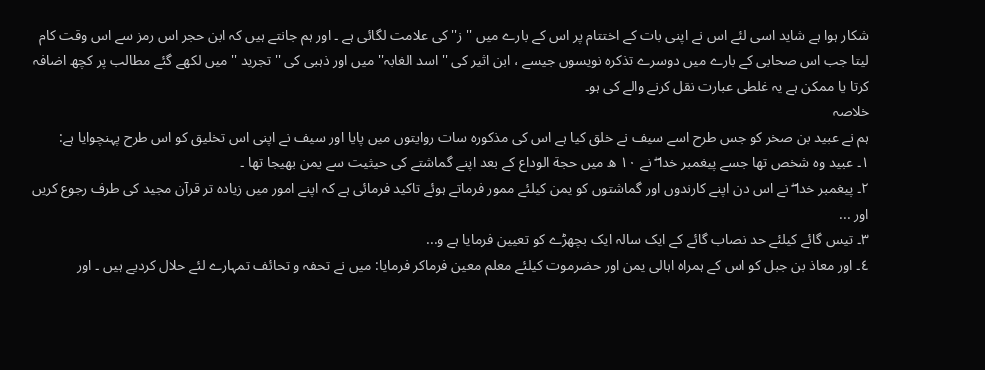شکار ہوا ہے شاید اسی لئے اس نے اپنی بات کے اختتام پر اس کے بارے میں '' ز'' کی علامت لگائی ہے ۔ اور ہم جانتے ہیں کہ ابن حجر اس رمز سے اس وقت کام لیتا جب اس صحابی کے بارے میں دوسرے تذکرہ نویسوں جیسے ، ابن اثیر کی '' اسد الغابہ'' میں اور ذہبی کی '' تجرید '' میں لکھے گئے مطالب پر کچھ اضافہ کرتا یا ممکن ہے یہ غلطی عبارت نقل کرنے والے کی ہو۔
خلاصہ
ہم نے عبید بن صخر کو جس طرح اسے سیف نے خلق کیا ہے اس کی مذکورہ سات روایتوں میں پایا اور سیف نے اپنی اس تخلیق کو اس طرح پہنچوایا ہے:
١۔ عبید وہ شخص تھا جسے پیغمبر خدا ۖ نے ١٠ ھ میں حجة الوداع کے بعد اپنے گماشتے کی حیثیت سے یمن بھیجا تھا ۔
٢۔ پیغمبر خدا ۖ نے اس دن اپنے کارندوں اور گماشتوں کو یمن کیلئے ممور فرماتے ہوئے تاکید فرمائی ہے کہ اپنے امور میں زیادہ تر قرآن مجید کی طرف رجوع کریں اور ...
٣۔ تیس گائے کیلئے حد نصاب گائے کے ایک سالہ ایک بچھڑے کو تعیین فرمایا ہے و...
٤۔ اور معاذ بن جبل کو اس کے ہمراہ اہالی یمن اور حضرموت کیلئے معلم معین فرماکر فرمایا: میں نے تحفہ و تحائف تمہارے لئے حلال کردیے ہیں ۔ اور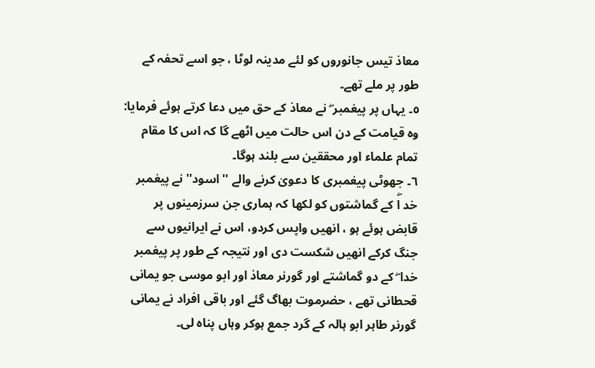معاذ تیس جانوروں کو لئے مدینہ لوٹا ، جو اسے تحفہ کے طور پر ملے تھے۔
٥۔ یہاں پر پیغمبر ۖ نے معاذ کے حق میں دعا کرتے ہوئے فرمایا: وہ قیامت کے دن اس حالت میں اٹھے گا کہ اس کا مقام تمام علماء اور محققین سے بلند ہوگا۔
٦۔ جھوٹی پیغمبری کا دعویٰ کرنے والے '' اسود'' نے پیغمبر خد اۖ کے گماشتوں کو لکھا کہ ہماری جن سرزمینوں پر قابض ہوئے ہو ، انھیں واپس کردو، اس نے ایرانیوں سے جنگ کرکے انھیں شکست دی اور نتیجہ کے طور پر پیغمبر خدا ۖ کے دو گماشتے اور گورنر معاذ اور ابو موسی جو یمانی قحطانی تھے ، حضرموت بھاگ گئے اور باقی افراد نے یمانی گورنر طاہر ابو ہالہ کے گرد جمع ہوکر وہاں پناہ لی۔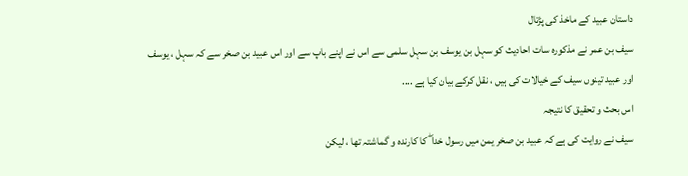داستان عبید کے ماخذ کی پڑتال
سیف بن عمر نے مذکورہ سات احادیث کو سہل بن یوسف بن سہل سلمی سے اس نے اپنے باپ سے اور اس عبید بن صخر سے کہ سہل ، یوسف اور عبید تینوں سیف کے خیالات کی ہیں ، نقل کرکے بیان کیا ہے ....
اس بحث و تحقیق کا نتیجہ
سیف نے روایت کی ہے کہ عبید بن صخر یمن میں رسول خدا ۖ کا کارندہ و گماشتہ تھا ، لیکن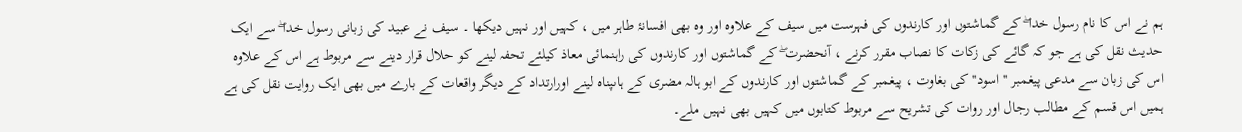ہم نے اس کا نام رسول خدا ۖ کے گماشتوں اور کارندوں کی فہرست میں سیف کے علاوہ اور وہ بھی افسانۂ طاہر میں ، کہیں اور نہیں دیکھا ۔ سیف نے عبید کی زبانی رسول خدا ۖ سے ایک حدیث نقل کی ہے جو کہ گائے کی زکات کا نصاب مقرر کرنے ، آنحضرت ۖ کے گماشتوں اور کارندوں کی راہنمائی معاذ کیلئے تحفہ لینے کو حلال قرار دینے سے مربوط ہے اس کے علاوہ اس کی زبان سے مدعی پیغمبر '' اسود'' کی بغاوت ، پیغمبر کے گماشتوں اور کارندوں کے ابو ہالہ مضری کے ہاںپناہ لینے اورارتداد کے دیگر واقعات کے بارے میں بھی ایک روایت نقل کی ہے ہمیں اس قسم کے مطالب رجال اور روات کی تشریح سے مربوط کتابوں میں کہیں بھی نہیں ملے۔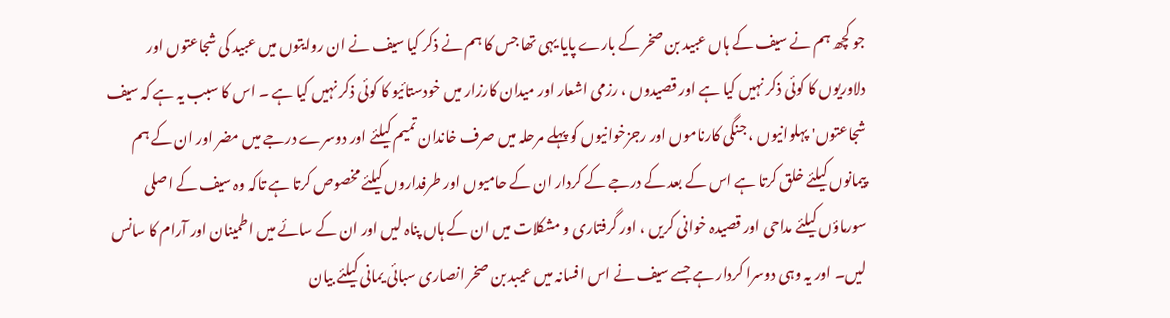جو کچھ ہم نے سیف کے ہاں عبید بن صخر کے بارے پایا یہی تھا جس کا ہم نے ذکر کیا سیف نے ان روایتوں میں عبید کی شجاعتوں اور دلاوریوں کا کوئی ذکر نہیں کیا ہے اور قصیدوں ، رزمی اشعار اور میدان کارزار میں خودستائیو کا کوئی ذکر نہیں کیا ہے ۔ اس کا سبب یہ ہے کہ سیف شجاعتوں' پہلوانیوں ، جنگی کارناموں اور رجزخوانیوں کو پہلے مرحلہ میں صرف خاندان تمیم کیلئے اور دوسرے درجے میں مضر اور ان کے ہم پیمانوں کیلئے خلق کرتا ہے اس کے بعد کے درجے کے کردار ان کے حامیوں اور طرفداروں کیلئے مخصوص کرتا ہے تاکہ وہ سیف کے اصلی سورماؤں کیلئے مداحی اور قصیدہ خوانی کریں ، اور گرفتاری و مشکلات میں ان کے ہاں پناہ لیں اور ان کے سائے میں اطمینان اور آرام کا سانس لیں۔ اور یہ وہی دوسرا کردار ہے جسے سیف نے اس افسانہ میں عیبد بن صخر انصاری سبائی یمانی کیلئے بیان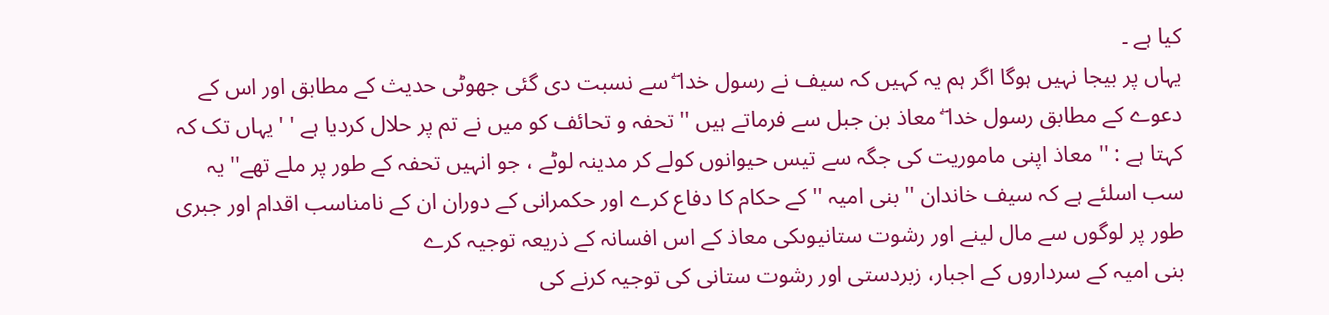کیا ہے ۔
یہاں پر بیجا نہیں ہوگا اگر ہم یہ کہیں کہ سیف نے رسول خدا ۖ سے نسبت دی گئی جھوٹی حدیث کے مطابق اور اس کے دعوے کے مطابق رسول خدا ۖ معاذ بن جبل سے فرماتے ہیں '' تحفہ و تحائف کو میں نے تم پر حلال کردیا ہے ' ' یہاں تک کہ کہتا ہے : '' معاذ اپنی ماموریت کی جگہ سے تیس حیوانوں کولے کر مدینہ لوٹے ، جو انہیں تحفہ کے طور پر ملے تھے'' یہ سب اسلئے ہے کہ سیف خاندان '' بنی امیہ '' کے حکام کا دفاع کرے اور حکمرانی کے دوران ان کے نامناسب اقدام اور جبری طور پر لوگوں سے مال لینے اور رشوت ستانیوںکی معاذ کے اس افسانہ کے ذریعہ توجیہ کرے
بنی امیہ کے سرداروں کے اجبار، زبردستی اور رشوت ستانی کی توجیہ کرنے کی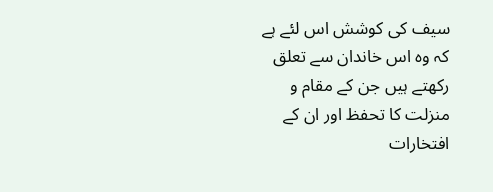سیف کی کوشش اس لئے ہے کہ وہ اس خاندان سے تعلق رکھتے ہیں جن کے مقام و منزلت کا تحفظ اور ان کے افتخارات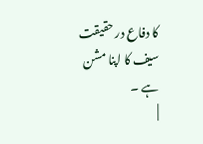کا دفاع در حقیقت سیف کا اپنا مشن ہے ۔
|